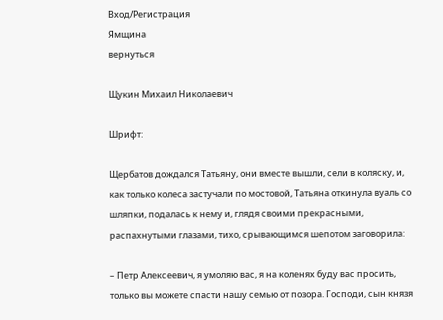Вход/Регистрация
Ямщина
вернуться

Щукин Михаил Николаевич

Шрифт:

Щербатов дождался Татьяну, они вместе вышли, сели в коляску, и, как только колеса застучали по мостовой, Татьяна откинула вуаль со шляпки, подалась к нему и, глядя своими прекрасными, распахнутыми глазами, тихо, срывающимся шепотом заговорила:

– Петр Алексеевич, я умоляю вас, я на коленях буду вас просить, только вы можете спасти нашу семью от позора. Господи, сын князя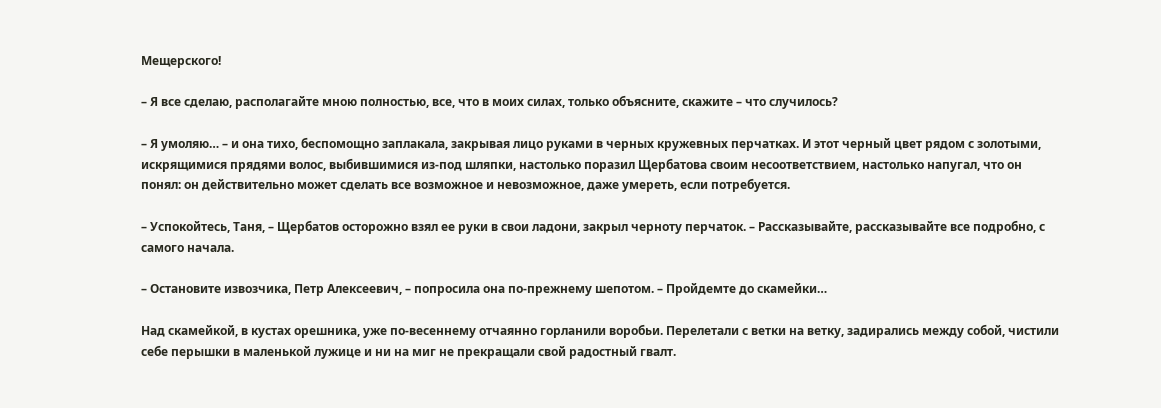Мещерского!

– Я все сделаю, располагайте мною полностью, все, что в моих силах, только объясните, скажите – что случилось?

– Я умоляю… – и она тихо, беспомощно заплакала, закрывая лицо руками в черных кружевных перчатках. И этот черный цвет рядом с золотыми, искрящимися прядями волос, выбившимися из-под шляпки, настолько поразил Щербатова своим несоответствием, настолько напугал, что он понял: он действительно может сделать все возможное и невозможное, даже умереть, если потребуется.

– Успокойтесь, Таня, – Щербатов осторожно взял ее руки в свои ладони, закрыл черноту перчаток. – Рассказывайте, рассказывайте все подробно, с самого начала.

– Остановите извозчика, Петр Алексеевич, – попросила она по-прежнему шепотом. – Пройдемте до скамейки…

Над скамейкой, в кустах орешника, уже по-весеннему отчаянно горланили воробьи. Перелетали с ветки на ветку, задирались между собой, чистили себе перышки в маленькой лужице и ни на миг не прекращали свой радостный гвалт.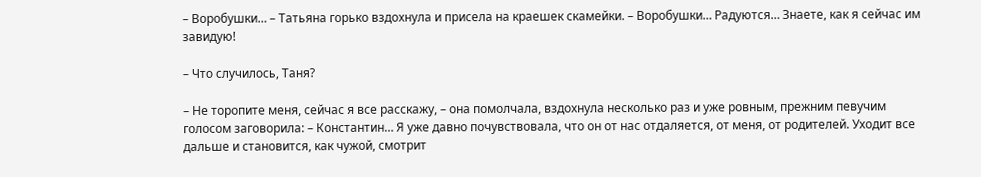– Воробушки… – Татьяна горько вздохнула и присела на краешек скамейки. – Воробушки… Радуются… Знаете, как я сейчас им завидую!

– Что случилось, Таня?

– Не торопите меня, сейчас я все расскажу, – она помолчала, вздохнула несколько раз и уже ровным, прежним певучим голосом заговорила: – Константин… Я уже давно почувствовала, что он от нас отдаляется, от меня, от родителей. Уходит все дальше и становится, как чужой, смотрит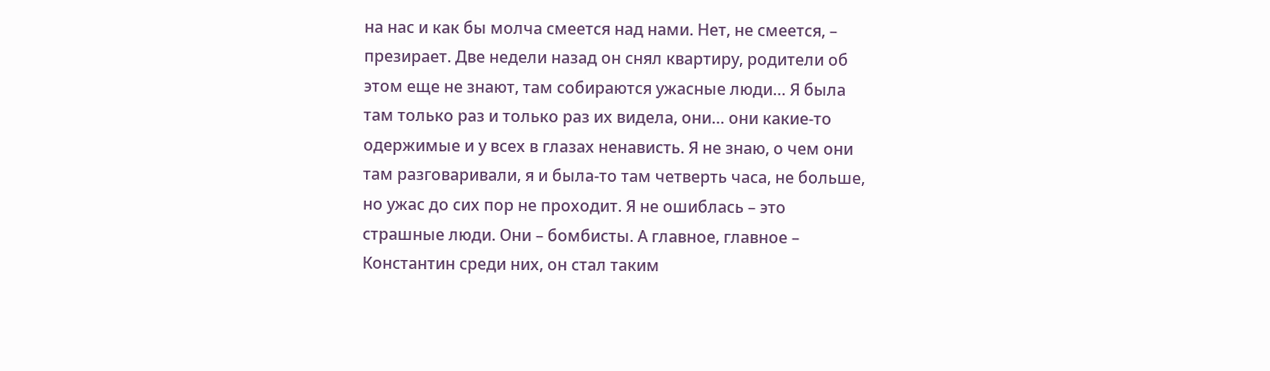на нас и как бы молча смеется над нами. Нет, не смеется, – презирает. Две недели назад он снял квартиру, родители об этом еще не знают, там собираются ужасные люди… Я была там только раз и только раз их видела, они… они какие-то одержимые и у всех в глазах ненависть. Я не знаю, о чем они там разговаривали, я и была-то там четверть часа, не больше, но ужас до сих пор не проходит. Я не ошиблась – это страшные люди. Они – бомбисты. А главное, главное – Константин среди них, он стал таким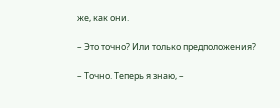же, как они.

– Это точно? Или только предположения?

– Точно. Теперь я знаю, –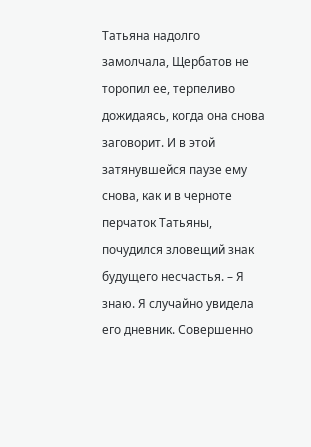Татьяна надолго замолчала, Щербатов не торопил ее, терпеливо дожидаясь, когда она снова заговорит. И в этой затянувшейся паузе ему снова, как и в черноте перчаток Татьяны, почудился зловещий знак будущего несчастья. – Я знаю. Я случайно увидела его дневник. Совершенно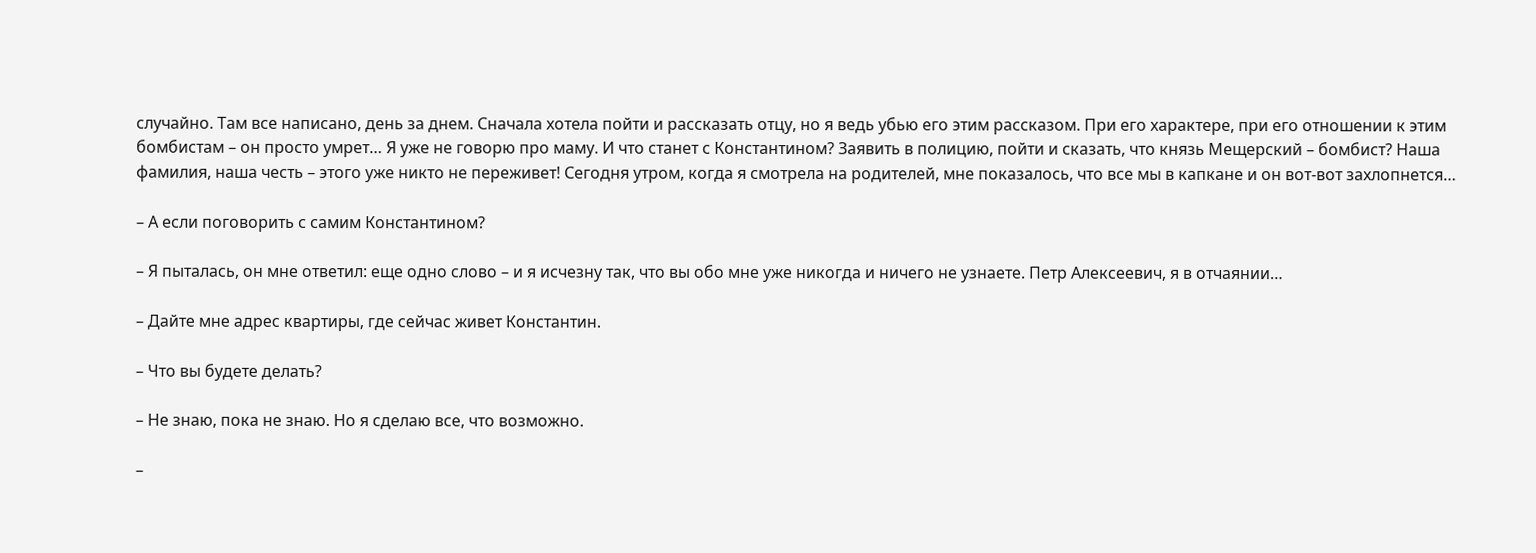случайно. Там все написано, день за днем. Сначала хотела пойти и рассказать отцу, но я ведь убью его этим рассказом. При его характере, при его отношении к этим бомбистам – он просто умрет… Я уже не говорю про маму. И что станет с Константином? Заявить в полицию, пойти и сказать, что князь Мещерский – бомбист? Наша фамилия, наша честь – этого уже никто не переживет! Сегодня утром, когда я смотрела на родителей, мне показалось, что все мы в капкане и он вот-вот захлопнется…

– А если поговорить с самим Константином?

– Я пыталась, он мне ответил: еще одно слово – и я исчезну так, что вы обо мне уже никогда и ничего не узнаете. Петр Алексеевич, я в отчаянии…

– Дайте мне адрес квартиры, где сейчас живет Константин.

– Что вы будете делать?

– Не знаю, пока не знаю. Но я сделаю все, что возможно.

–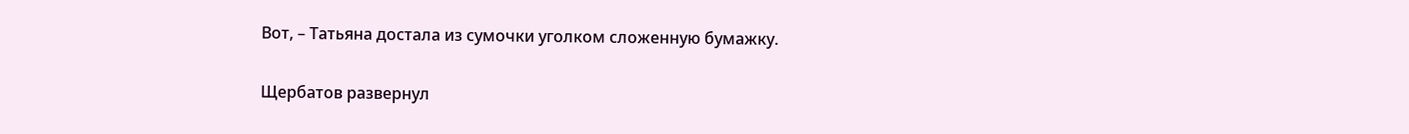Вот, – Татьяна достала из сумочки уголком сложенную бумажку.

Щербатов развернул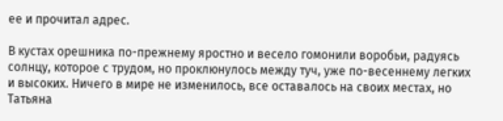ее и прочитал адрес.

В кустах орешника по-прежнему яростно и весело гомонили воробьи, радуясь солнцу, которое с трудом, но проклюнулось между туч, уже по-весеннему легких и высоких. Ничего в мире не изменилось, все оставалось на своих местах, но Татьяна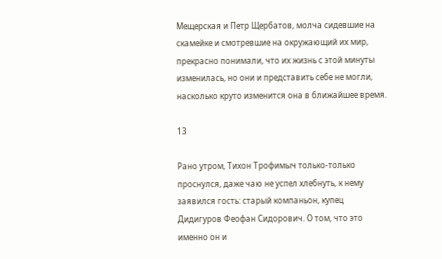Мещерская и Петр Щербатов, молча сидевшие на скамейке и смотревшие на окружающий их мир, прекрасно понимали, что их жизнь с этой минуты изменилась, но они и представить себе не могли, насколько круто изменится она в ближайшее время.

13

Рано утром, Тихон Трофимыч только-только проснулся, даже чаю не успел хлебнуть, к нему заявился гость: старый компаньон, купец Дидигуров Феофан Сидорович. О том, что это именно он и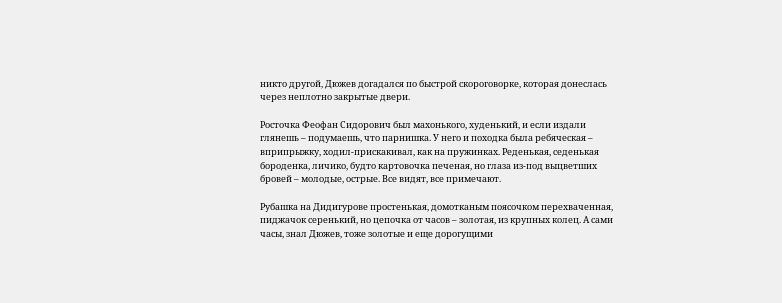никто другой, Дюжев догадался по быстрой скороговорке, которая донеслась через неплотно закрытые двери.

Росточка Феофан Сидорович был махонького, худенький, и если издали глянешь – подумаешь, что парнишка. У него и походка была ребяческая – вприпрыжку, ходил-прискакивал, как на пружинках. Реденькая, седенькая бороденка, личико, будто картовочка печеная, но глаза из-под выцветших бровей – молодые, острые. Все видят, все примечают.

Рубашка на Дидигурове простенькая, домотканым поясочком перехваченная, пиджачок серенький, но цепочка от часов – золотая, из крупных колец. А сами часы, знал Дюжев, тоже золотые и еще дорогущими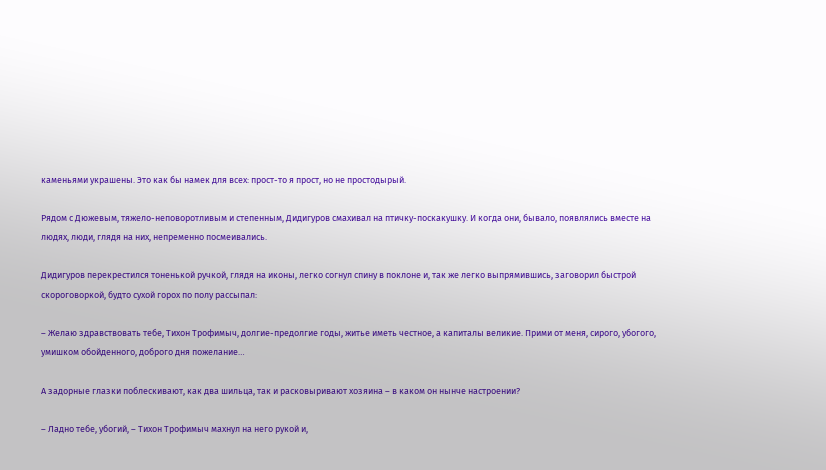каменьями украшены. Это как бы намек для всех: прост-то я прост, но не простодырый.

Рядом с Дюжевым, тяжело-неповоротливым и степенным, Дидигуров смахивал на птичку-поскакушку. И когда они, бывало, появлялись вместе на людях, люди, глядя на них, непременно посмеивались.

Дидигуров перекрестился тоненькой ручкой, глядя на иконы, легко согнул спину в поклоне и, так же легко выпрямившись, заговорил быстрой скороговоркой, будто сухой горох по полу рассыпал:

– Желаю здравствовать тебе, Тихон Трофимыч, долгие-предолгие годы, житье иметь честное, а капиталы великие. Прими от меня, сирого, убогого, умишком обойденного, доброго дня пожелание…

А задорные глазки поблескивают, как два шильца, так и расковыривают хозяина – в каком он нынче настроении?

– Ладно тебе, убогий, – Тихон Трофимыч махнул на него рукой и,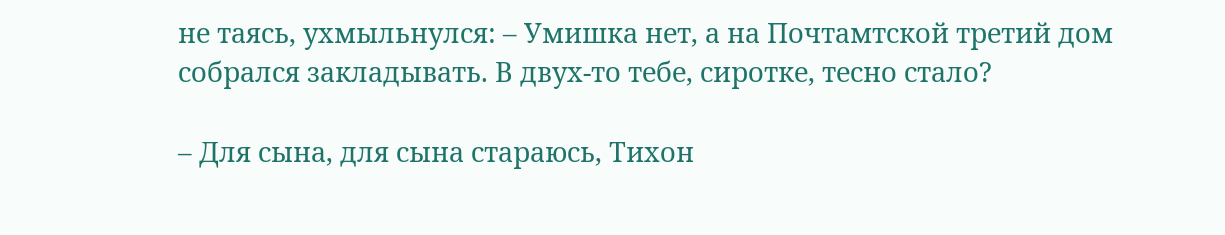не таясь, ухмыльнулся: – Умишка нет, а на Почтамтской третий дом собрался закладывать. В двух-то тебе, сиротке, тесно стало?

– Для сына, для сына стараюсь, Тихон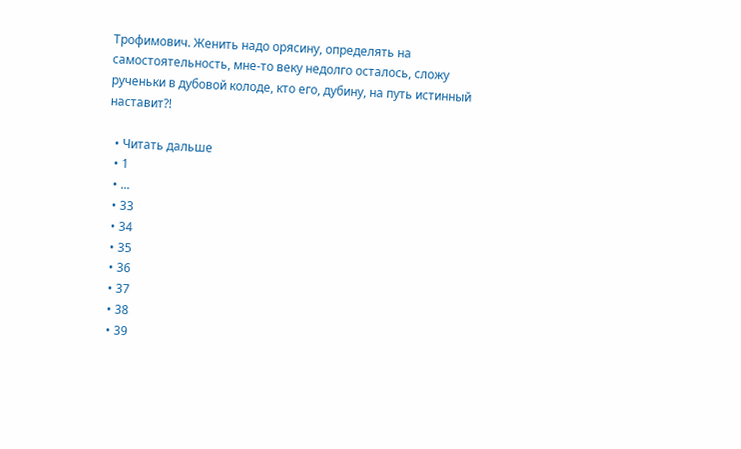Трофимович. Женить надо орясину, определять на самостоятельность, мне-то веку недолго осталось, сложу рученьки в дубовой колоде, кто его, дубину, на путь истинный наставит?!

  • Читать дальше
  • 1
  • ...
  • 33
  • 34
  • 35
  • 36
  • 37
  • 38
  • 39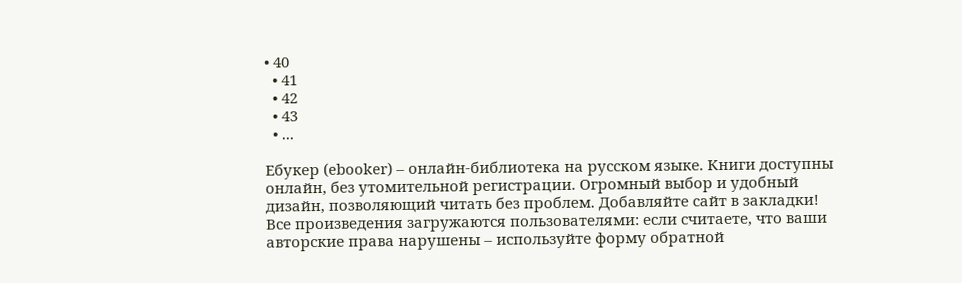• 40
  • 41
  • 42
  • 43
  • ...

Ебукер (ebooker) – онлайн-библиотека на русском языке. Книги доступны онлайн, без утомительной регистрации. Огромный выбор и удобный дизайн, позволяющий читать без проблем. Добавляйте сайт в закладки! Все произведения загружаются пользователями: если считаете, что ваши авторские права нарушены – используйте форму обратной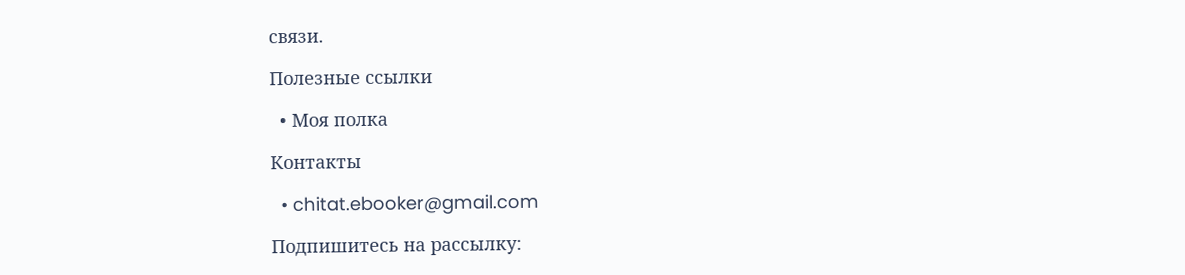связи.

Полезные ссылки

  • Моя полка

Контакты

  • chitat.ebooker@gmail.com

Подпишитесь на рассылку: